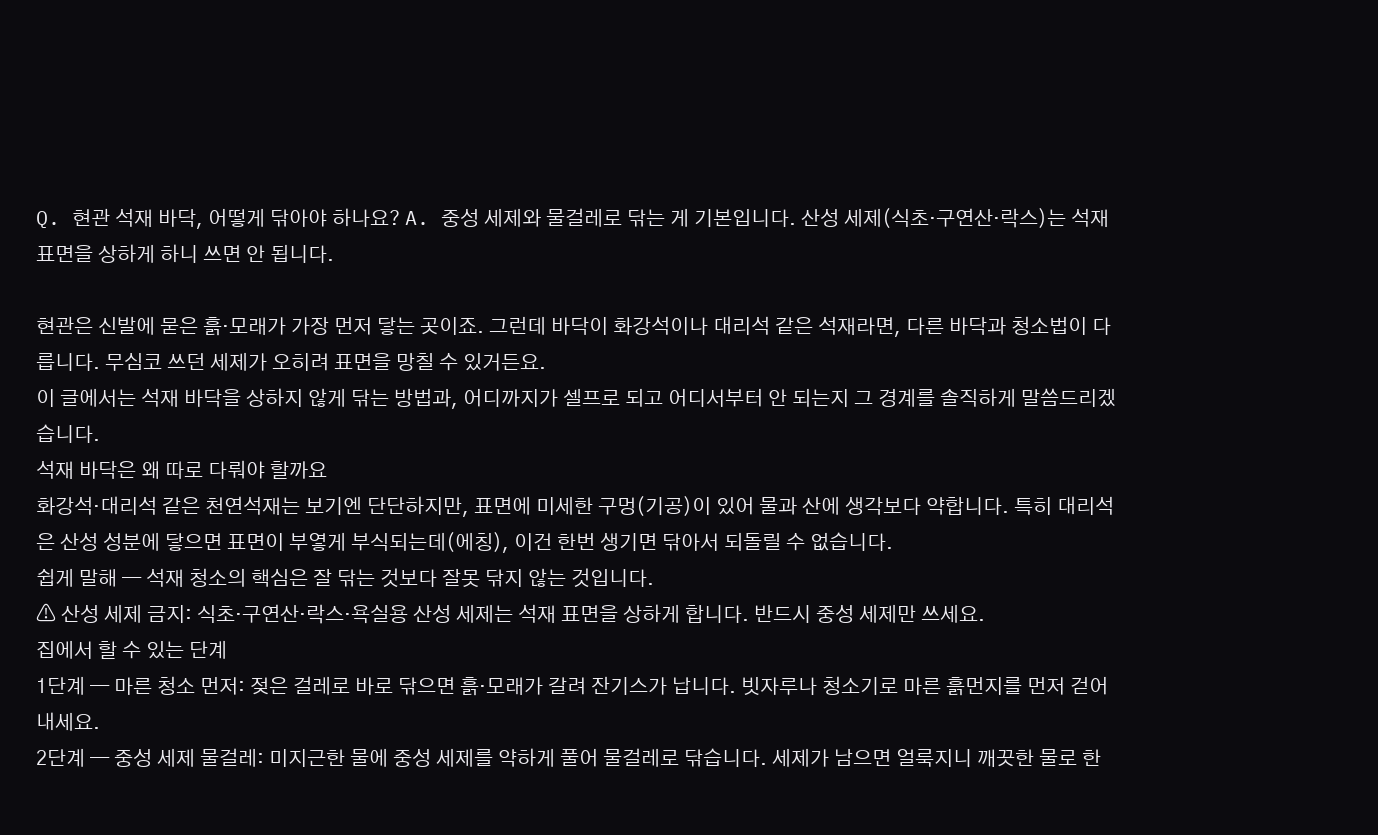Q. 현관 석재 바닥, 어떻게 닦아야 하나요? A. 중성 세제와 물걸레로 닦는 게 기본입니다. 산성 세제(식초·구연산·락스)는 석재 표면을 상하게 하니 쓰면 안 됩니다.

현관은 신발에 묻은 흙·모래가 가장 먼저 닿는 곳이죠. 그런데 바닥이 화강석이나 대리석 같은 석재라면, 다른 바닥과 청소법이 다릅니다. 무심코 쓰던 세제가 오히려 표면을 망칠 수 있거든요.
이 글에서는 석재 바닥을 상하지 않게 닦는 방법과, 어디까지가 셀프로 되고 어디서부터 안 되는지 그 경계를 솔직하게 말씀드리겠습니다.
석재 바닥은 왜 따로 다뤄야 할까요
화강석·대리석 같은 천연석재는 보기엔 단단하지만, 표면에 미세한 구멍(기공)이 있어 물과 산에 생각보다 약합니다. 특히 대리석은 산성 성분에 닿으면 표면이 부옇게 부식되는데(에칭), 이건 한번 생기면 닦아서 되돌릴 수 없습니다.
쉽게 말해 — 석재 청소의 핵심은 잘 닦는 것보다 잘못 닦지 않는 것입니다.
⚠ 산성 세제 금지: 식초·구연산·락스·욕실용 산성 세제는 석재 표면을 상하게 합니다. 반드시 중성 세제만 쓰세요.
집에서 할 수 있는 단계
1단계 — 마른 청소 먼저: 젖은 걸레로 바로 닦으면 흙·모래가 갈려 잔기스가 납니다. 빗자루나 청소기로 마른 흙먼지를 먼저 걷어내세요.
2단계 — 중성 세제 물걸레: 미지근한 물에 중성 세제를 약하게 풀어 물걸레로 닦습니다. 세제가 남으면 얼룩지니 깨끗한 물로 한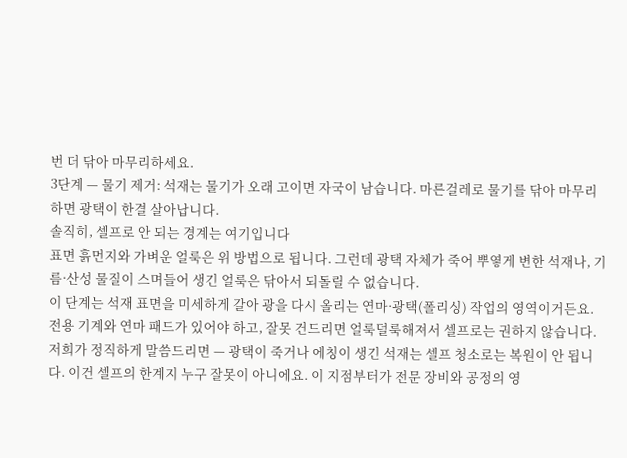번 더 닦아 마무리하세요.
3단계 — 물기 제거: 석재는 물기가 오래 고이면 자국이 남습니다. 마른걸레로 물기를 닦아 마무리하면 광택이 한결 살아납니다.
솔직히, 셀프로 안 되는 경계는 여기입니다
표면 흙먼지와 가벼운 얼룩은 위 방법으로 됩니다. 그런데 광택 자체가 죽어 뿌옇게 변한 석재나, 기름·산성 물질이 스며들어 생긴 얼룩은 닦아서 되돌릴 수 없습니다.
이 단계는 석재 표면을 미세하게 갈아 광을 다시 올리는 연마·광택(폴리싱) 작업의 영역이거든요. 전용 기계와 연마 패드가 있어야 하고, 잘못 건드리면 얼룩덜룩해져서 셀프로는 권하지 않습니다.
저희가 정직하게 말씀드리면 — 광택이 죽거나 에칭이 생긴 석재는 셀프 청소로는 복원이 안 됩니다. 이건 셀프의 한계지 누구 잘못이 아니에요. 이 지점부터가 전문 장비와 공정의 영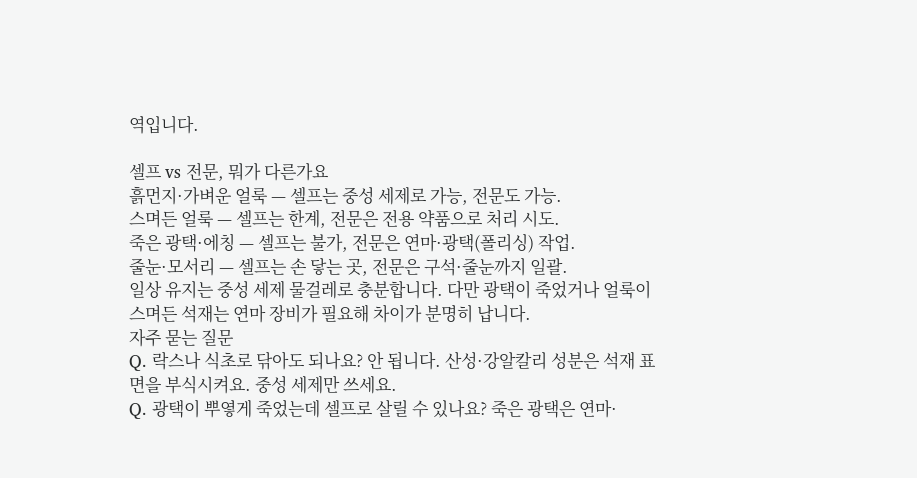역입니다.

셀프 vs 전문, 뭐가 다른가요
흙먼지·가벼운 얼룩 — 셀프는 중성 세제로 가능, 전문도 가능.
스며든 얼룩 — 셀프는 한계, 전문은 전용 약품으로 처리 시도.
죽은 광택·에칭 — 셀프는 불가, 전문은 연마·광택(폴리싱) 작업.
줄눈·모서리 — 셀프는 손 닿는 곳, 전문은 구석·줄눈까지 일괄.
일상 유지는 중성 세제 물걸레로 충분합니다. 다만 광택이 죽었거나 얼룩이 스며든 석재는 연마 장비가 필요해 차이가 분명히 납니다.
자주 묻는 질문
Q. 락스나 식초로 닦아도 되나요? 안 됩니다. 산성·강알칼리 성분은 석재 표면을 부식시켜요. 중성 세제만 쓰세요.
Q. 광택이 뿌옇게 죽었는데 셀프로 살릴 수 있나요? 죽은 광택은 연마·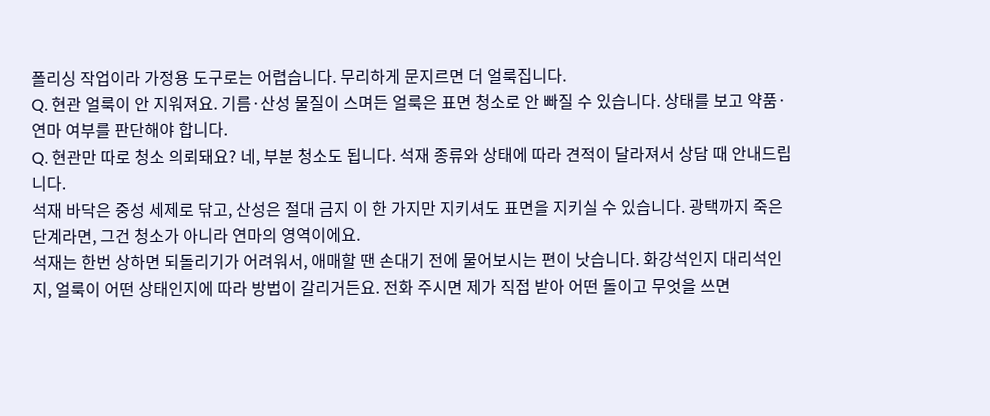폴리싱 작업이라 가정용 도구로는 어렵습니다. 무리하게 문지르면 더 얼룩집니다.
Q. 현관 얼룩이 안 지워져요. 기름·산성 물질이 스며든 얼룩은 표면 청소로 안 빠질 수 있습니다. 상태를 보고 약품·연마 여부를 판단해야 합니다.
Q. 현관만 따로 청소 의뢰돼요? 네, 부분 청소도 됩니다. 석재 종류와 상태에 따라 견적이 달라져서 상담 때 안내드립니다.
석재 바닥은 중성 세제로 닦고, 산성은 절대 금지 이 한 가지만 지키셔도 표면을 지키실 수 있습니다. 광택까지 죽은 단계라면, 그건 청소가 아니라 연마의 영역이에요.
석재는 한번 상하면 되돌리기가 어려워서, 애매할 땐 손대기 전에 물어보시는 편이 낫습니다. 화강석인지 대리석인지, 얼룩이 어떤 상태인지에 따라 방법이 갈리거든요. 전화 주시면 제가 직접 받아 어떤 돌이고 무엇을 쓰면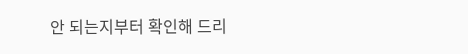안 되는지부터 확인해 드리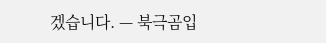겠습니다. — 북극곰입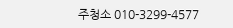주청소 010-3299-4577